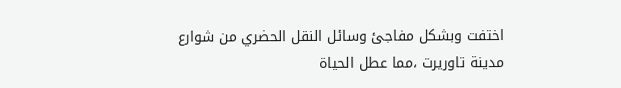اختفت وبشكل مفاجئ وسائل النقل الحضري من شوارع مدينة تاوريرت ،مما عطل الحياة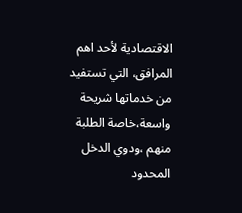الاقتصادية لأحد اهم المرافق، التي تستفيد من خدماتها شريحة واسعة،خاصة الطلبة منهم ،ودوي الدخل المحدود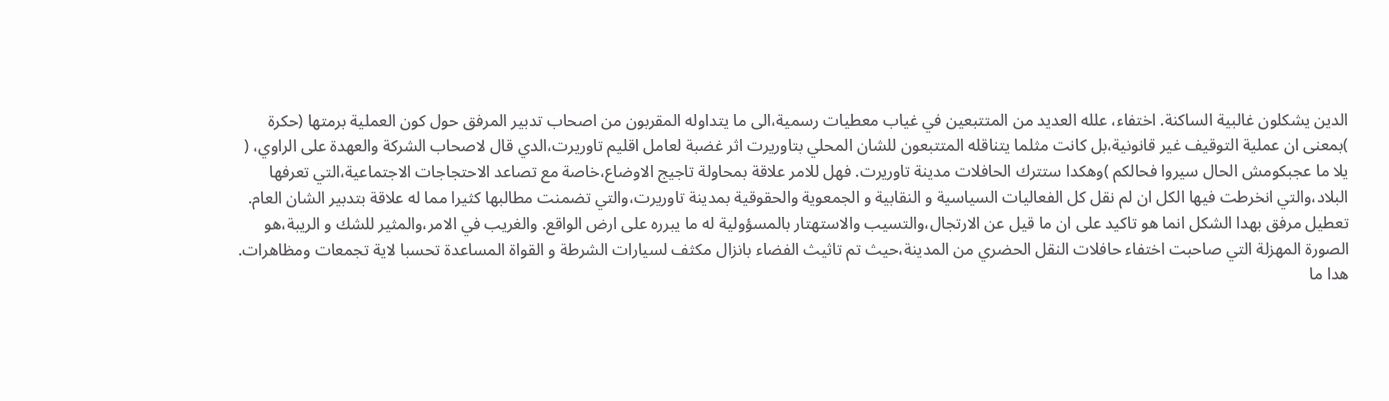الدين يشكلون غالبية الساكنة. اختفاء، علله العديد من المتتبعين في غياب معطيات رسمية،الى ما يتداوله المقربون من اصحاب تدبير المرفق حول كون العملية برمتها (حكرة )بمعنى ان عملية التوقيف غير قانونية،بل كانت مثلما يتناقله المتتبعون للشان المحلي بتاوريرت اثر غضبة لعامل اقليم تاوريرت،الدي قال لاصحاب الشركة والعهدة على الراوي، ( يلا ما عجبكومش الحال سيروا فحالكم )وهكدا ستترك الحافلات مدينة تاوريرت. فهل للامر علاقة بمحاولة تاجيج الاوضاع،خاصة مع تصاعد الاحتجاجات الاجتماعية،التي تعرفها البلاد،والتي انخرطت فيها الكل ان لم نقل كل الفعاليات السياسية و النقابية و الجمعوية والحقوقية بمدينة تاوريرت،والتي تضمنت مطالبها كثيرا مما له علاقة بتدبير الشان العام. تعطيل مرفق بهدا الشكل انما هو تاكيد على ان ما قيل عن الارتجال،والتسيب والاستهتار بالمسؤولية له ما يبرره على ارض الواقع. والغريب في الامر،والمثير للشك و الريبة،هو الصورة المهزلة التي صاحبت اختفاء حافلات النقل الحضري من المدينة،حيث تم تاثيث الفضاء بانزال مكثف لسيارات الشرطة و القواة المساعدة تحسبا لاية تجمعات ومظاهرات. هدا ما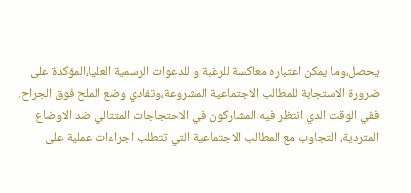يحصل،وما يمكن اعتباره معاكسة للرغبة و للدعوات الرسمية العليا،المؤكدة على ضرورة الاستجابة للمطالب الاجتماعية المشروعة،وتفادي وضع الملح فوق الجراح. ففي الوقت الدي انتظر فيه المشاركون في الاحتجاجات المتتالي ضد الاوضاع المتردية، التجاوب مع المطالب الاجتماعية التي تتطلب اجراءات عملية على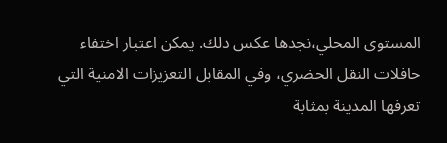المستوى المحلي،نجدها عكس دلك. يمكن اعتبار اختفاء حافلات النقل الحضري، وفي المقابل التعزيزات الامنية التي تعرفها المدينة بمثابة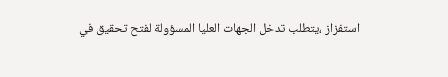استفزاز ،يتطلب تدخل الجهات العليا المسؤولة لفتح تحقيق في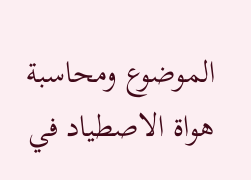الموضوع ومحاسبة هواة الاصطياد في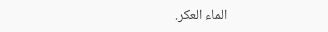الماء العكر.